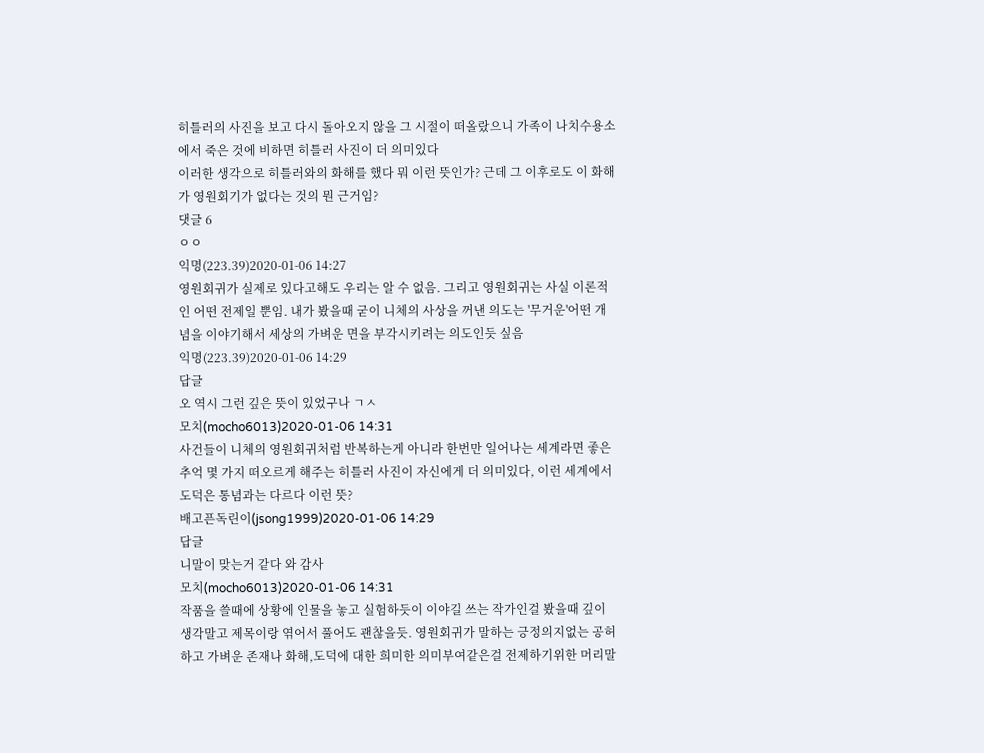히틀러의 사진을 보고 다시 돌아오지 않을 그 시절이 떠올랐으니 가족이 나치수용소에서 죽은 것에 비하면 히틀러 사진이 더 의미있다
이러한 생각으로 히틀러와의 화해를 했다 뭐 이런 뜻인가? 근데 그 이후로도 이 화해가 영원회기가 없다는 것의 뭔 근거임?
댓글 6
ㅇㅇ
익명(223.39)2020-01-06 14:27
영원회귀가 실제로 있다고해도 우리는 알 수 없음. 그리고 영원회귀는 사실 이론적인 어떤 전제일 뿐임. 내가 봤을때 굳이 니체의 사상을 꺼낸 의도는 '무거운'어떤 개념을 이야기해서 세상의 가벼운 면을 부각시키려는 의도인듯 싶음
익명(223.39)2020-01-06 14:29
답글
오 역시 그런 깊은 뜻이 있었구나 ㄱㅅ
모치(mocho6013)2020-01-06 14:31
사건들이 니체의 영원회귀처럼 반복하는게 아니라 한번만 일어나는 세계라면 좋은 추억 몇 가지 떠오르게 해주는 히틀러 사진이 자신에게 더 의미있다, 이런 세계에서 도덕은 통념과는 다르다 이런 뜻?
배고픈독린이(jsong1999)2020-01-06 14:29
답글
니말이 맞는거 같다 와 감사
모치(mocho6013)2020-01-06 14:31
작품을 쓸때에 상황에 인물을 놓고 실험하듯이 이야길 쓰는 작가인걸 봤을때 깊이 생각말고 제목이랑 엮어서 풀어도 괜찮을듯. 영원회귀가 말하는 긍정의지없는 공허하고 가벼운 존재나 화해,도덕에 대한 희미한 의미부여같은걸 전제하기위한 머리말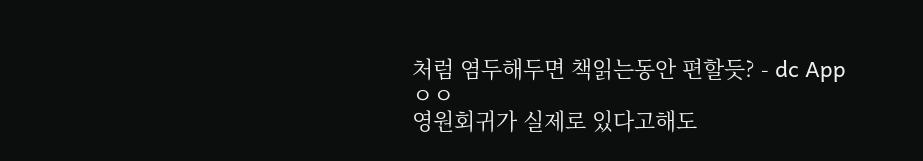처럼 염두해두면 책읽는동안 편할듯? - dc App
ㅇㅇ
영원회귀가 실제로 있다고해도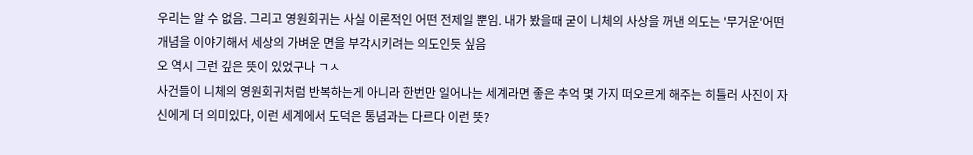우리는 알 수 없음. 그리고 영원회귀는 사실 이론적인 어떤 전제일 뿐임. 내가 봤을때 굳이 니체의 사상을 꺼낸 의도는 '무거운'어떤 개념을 이야기해서 세상의 가벼운 면을 부각시키려는 의도인듯 싶음
오 역시 그런 깊은 뜻이 있었구나 ㄱㅅ
사건들이 니체의 영원회귀처럼 반복하는게 아니라 한번만 일어나는 세계라면 좋은 추억 몇 가지 떠오르게 해주는 히틀러 사진이 자신에게 더 의미있다, 이런 세계에서 도덕은 통념과는 다르다 이런 뜻?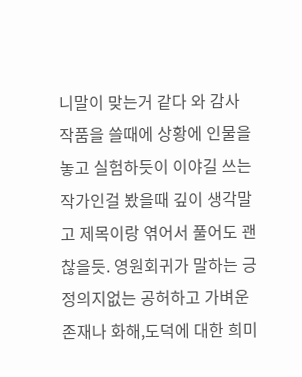니말이 맞는거 같다 와 감사
작품을 쓸때에 상황에 인물을 놓고 실험하듯이 이야길 쓰는 작가인걸 봤을때 깊이 생각말고 제목이랑 엮어서 풀어도 괜찮을듯. 영원회귀가 말하는 긍정의지없는 공허하고 가벼운 존재나 화해,도덕에 대한 희미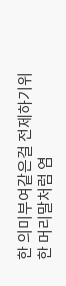한 의미부여같은걸 전제하기위한 머리말처럼 염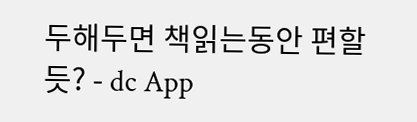두해두면 책읽는동안 편할듯? - dc App